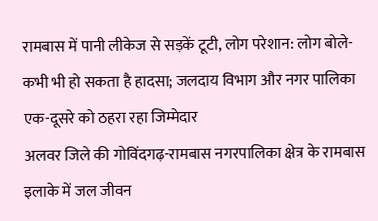रामबास में पानी लीकेज से सड़कें टूटी, लोग परेशान: लोग बोले- कभी भी हो सकता है हादसा; जलदाय विभाग और नगर पालिका एक-दूसरे को ठहरा रहा जिम्मेदार
अलवर जिले की गोविंदगढ़-रामबास नगरपालिका क्षेत्र के रामबास इलाके में जल जीवन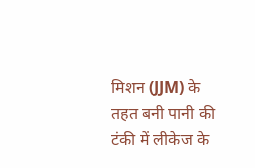मिशन (JJM) के तहत बनी पानी की टंकी में लीकेज के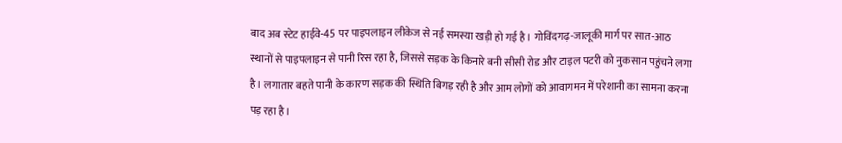बाद अब स्टेट हाईवे-45 पर पाइपलाइन लीकेज से नई समस्या खड़ी हो गई है। गोविंदगढ़-जालूकी मार्ग पर सात-आठ स्थानों से पाइपलाइन से पानी रिस रहा है, जिससे सड़क के किनारे बनी सीसी रोड और टाइल पटरी को नुकसान पहुंचने लगा है। लगातार बहते पानी के कारण सड़क की स्थिति बिगड़ रही है और आम लोगों को आवागमन में परेशानी का सामना करना पड़ रहा है।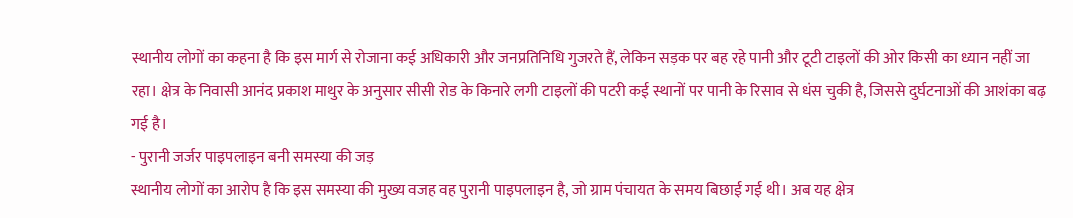स्थानीय लोगों का कहना है कि इस मार्ग से रोजाना कई अधिकारी और जनप्रतिनिधि गुजरते हैं, लेकिन सड़क पर बह रहे पानी और टूटी टाइलों की ओर किसी का ध्यान नहीं जा रहा। क्षेत्र के निवासी आनंद प्रकाश माथुर के अनुसार सीसी रोड के किनारे लगी टाइलों की पटरी कई स्थानों पर पानी के रिसाव से धंस चुकी है, जिससे दुर्घटनाओं की आशंका बढ़ गई है।
- पुरानी जर्जर पाइपलाइन बनी समस्या की जड़
स्थानीय लोगों का आरोप है कि इस समस्या की मुख्य वजह वह पुरानी पाइपलाइन है, जो ग्राम पंचायत के समय बिछाई गई थी। अब यह क्षेत्र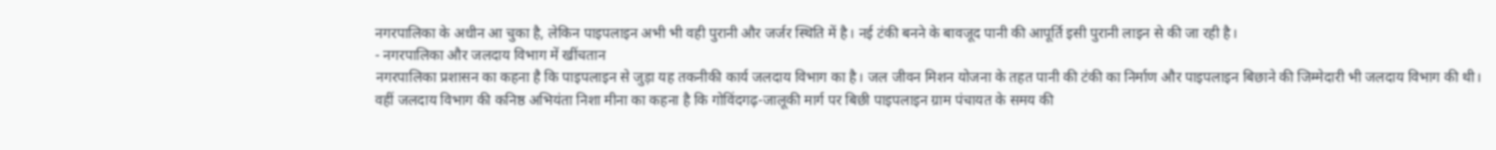नगरपालिका के अधीन आ चुका है, लेकिन पाइपलाइन अभी भी वही पुरानी और जर्जर स्थिति में है। नई टंकी बनने के बावजूद पानी की आपूर्ति इसी पुरानी लाइन से की जा रही है।
- नगरपालिका और जलदाय विभाग में खींचतान
नगरपालिका प्रशासन का कहना है कि पाइपलाइन से जुड़ा यह तकनीकी कार्य जलदाय विभाग का है। जल जीवन मिशन योजना के तहत पानी की टंकी का निर्माण और पाइपलाइन बिछाने की जिम्मेदारी भी जलदाय विभाग की थी।
वहीं जलदाय विभाग की कनिष्ठ अभियंता निशा मीना का कहना है कि गोविंदगढ़-जालूकी मार्ग पर बिछी पाइपलाइन ग्राम पंचायत के समय की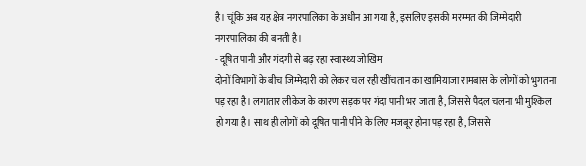है। चूंकि अब यह क्षेत्र नगरपालिका के अधीन आ गया है, इसलिए इसकी मरम्मत की जिम्मेदारी नगरपालिका की बनती है।
- दूषित पानी और गंदगी से बढ़ रहा स्वास्थ्य जोखिम
दोनों विभागों के बीच जिम्मेदारी को लेकर चल रही खींचतान का खामियाजा रामबास के लोगों को भुगतना पड़ रहा है। लगातार लीकेज के कारण सड़क पर गंदा पानी भर जाता है, जिससे पैदल चलना भी मुश्किल हो गया है। साथ ही लोगों को दूषित पानी पीने के लिए मजबूर होना पड़ रहा है, जिससे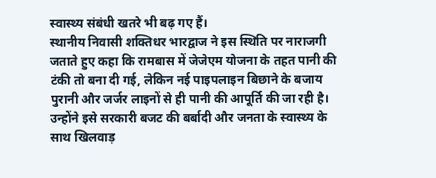स्वास्थ्य संबंधी खतरे भी बढ़ गए हैं।
स्थानीय निवासी शक्तिधर भारद्वाज ने इस स्थिति पर नाराजगी जताते हुए कहा कि रामबास में जेजेएम योजना के तहत पानी की टंकी तो बना दी गई, लेकिन नई पाइपलाइन बिछाने के बजाय पुरानी और जर्जर लाइनों से ही पानी की आपूर्ति की जा रही है। उन्होंने इसे सरकारी बजट की बर्बादी और जनता के स्वास्थ्य के साथ खिलवाड़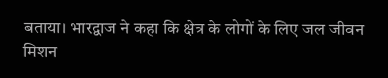बताया। भारद्वाज ने कहा कि क्षेत्र के लोगों के लिए जल जीवन मिशन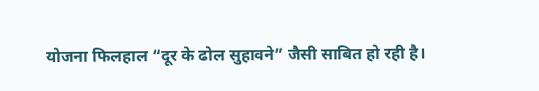योजना फिलहाल “दूर के ढोल सुहावने” जैसी साबित हो रही है।